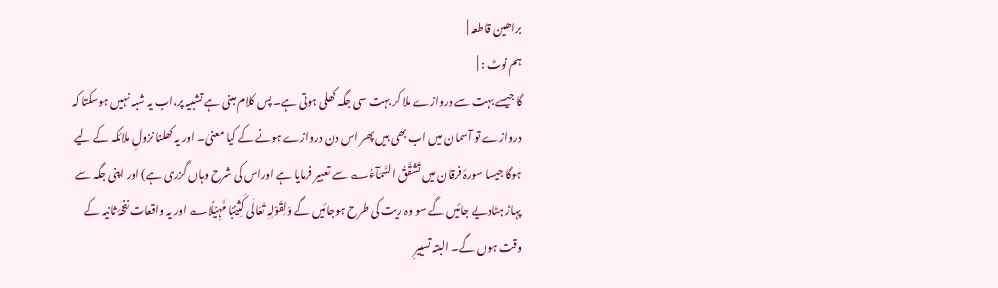براھین قاطعہ |
ہم نوٹ : |
گا جیسے بہت سے دروازے ملا کر بہت سی جگہ کھلی ہوتی ہے۔ پس کلام مبنی ہے تشبیہ پر،اب یہ شبہ نہیں ہوسکتا کہ دروازے تو آسمان میں اب بھی ہیں پھر اس دن دروازے ہونے کے کیا معنیٰ۔ اور یہ کھلنا نزولِ ملائکہ کے لیے ہوگا جیسا سورۂ فرقان میں تَشَقَّقُ السَّمَآءُ؎ سے تعبیر فرمایا ہے اوراس کی شرح وہاں گزری ہے) اور اپنی جگہ سے پہاڑ ہٹادیے جائیں گے سو وہ ریت کی طرح ہوجائیں گے وَلِقَوْلِہٖ تَعَالٰی کَثِیۡبًا مَّہِیۡلًا؎ اور یہ واقعات نفخۂ ثانیہ کے وقت ہوں گے۔ البتہ تسییرِ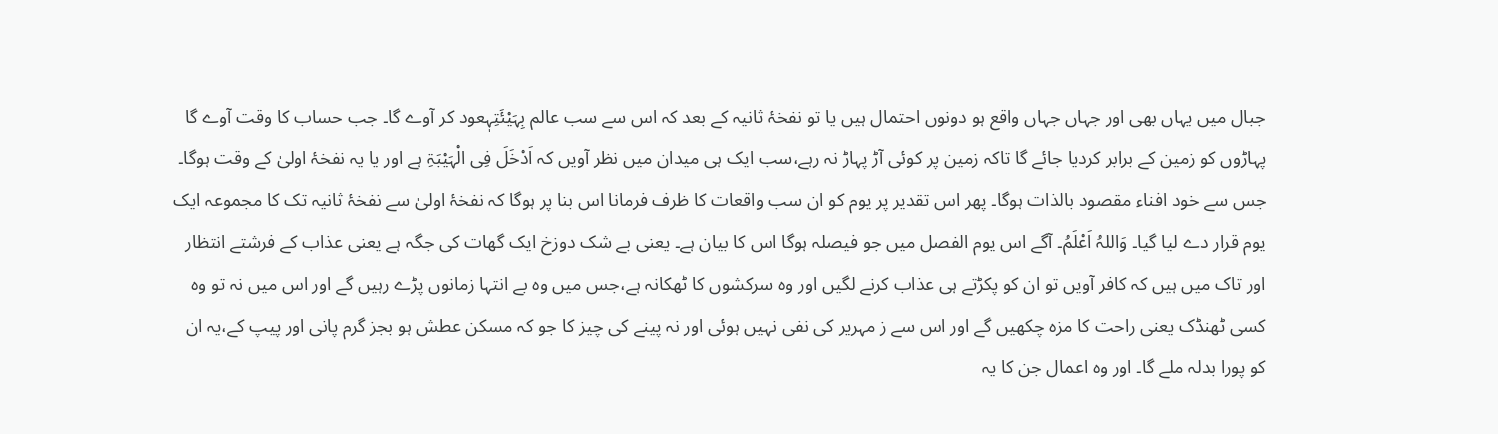جبال میں یہاں بھی اور جہاں جہاں واقع ہو دونوں احتمال ہیں یا تو نفخۂ ثانیہ کے بعد کہ اس سے سب عالم بِہَیْئَتِہٖعود کر آوے گا۔ جب حساب کا وقت آوے گا پہاڑوں کو زمین کے برابر کردیا جائے گا تاکہ زمین پر کوئی آڑ پہاڑ نہ رہے،سب ایک ہی میدان میں نظر آویں کہ اَدْخَلَ فِی الْہَیْبَۃِ ہے اور یا یہ نفخۂ اولیٰ کے وقت ہوگا۔ جس سے خود افناء مقصود بالذات ہوگا۔ پھر اس تقدیر پر یوم کو ان سب واقعات کا ظرف فرمانا اس بنا پر ہوگا کہ نفخۂ اولیٰ سے نفخۂ ثانیہ تک کا مجموعہ ایک یوم قرار دے لیا گیا۔ وَاللہُ اَعْلَمُ۔ آگے اس یوم الفصل میں جو فیصلہ ہوگا اس کا بیان ہے۔ یعنی بے شک دوزخ ایک گھات کی جگہ ہے یعنی عذاب کے فرشتے انتظار اور تاک میں ہیں کہ کافر آویں تو ان کو پکڑتے ہی عذاب کرنے لگیں اور وہ سرکشوں کا ٹھکانہ ہے،جس میں وہ بے انتہا زمانوں پڑے رہیں گے اور اس میں نہ تو وہ کسی ٹھنڈک یعنی راحت کا مزہ چکھیں گے اور اس سے ز مہریر کی نفی نہیں ہوئی اور نہ پینے کی چیز کا جو کہ مسکن عطش ہو بجز گرم پانی اور پیپ کے،یہ ان کو پورا بدلہ ملے گا۔ اور وہ اعمال جن کا یہ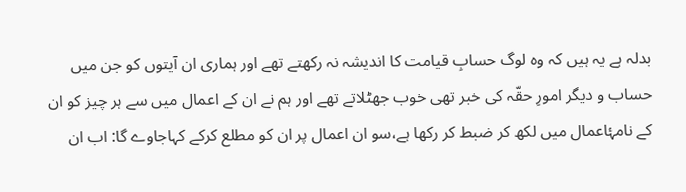بدلہ ہے یہ ہیں کہ وہ لوگ حسابِ قیامت کا اندیشہ نہ رکھتے تھے اور ہماری ان آیتوں کو جن میں حساب و دیگر امورِ حقّہ کی خبر تھی خوب جھٹلاتے تھے اور ہم نے ان کے اعمال میں سے ہر چیز کو ان کے نامۂاعمال میں لکھ کر ضبط کر رکھا ہے،سو ان اعمال پر ان کو مطلع کرکے کہاجاوے گا: اب ان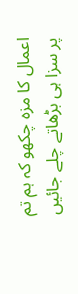اعمال کا مزہ چکھو کہ ہم تم پر سزا ہی بڑھاتے چلے جائیں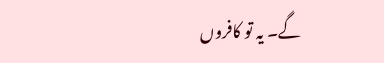گے۔ یہ تو کافروں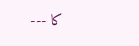کا ---